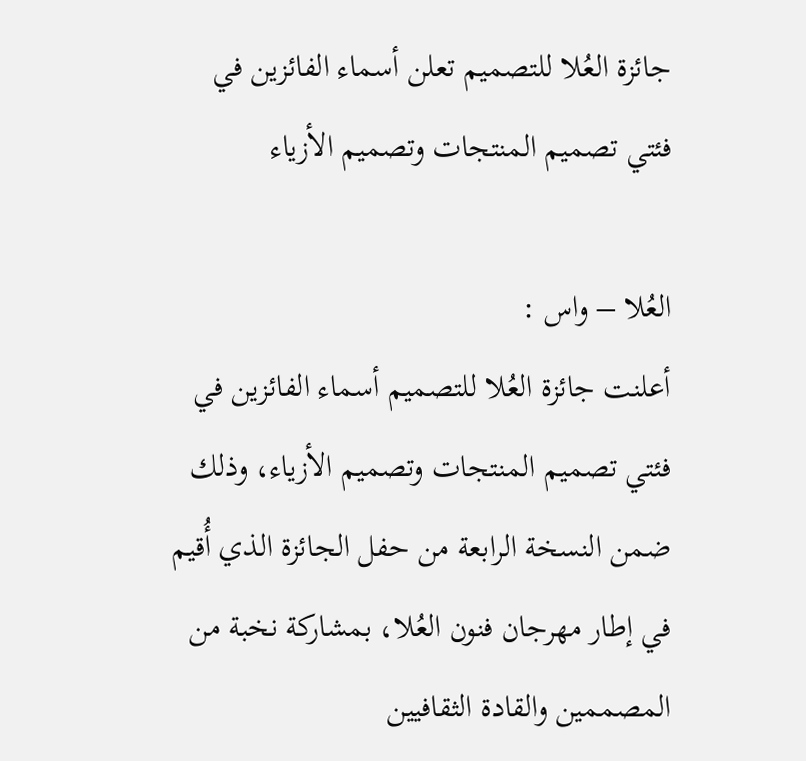جائزة العُلا للتصميم تعلن أسماء الفائزين في فئتي تصميم المنتجات وتصميم الأزياء

العُلا – واس :
أعلنت جائزة العُلا للتصميم أسماء الفائزين في فئتي تصميم المنتجات وتصميم الأزياء، وذلك ضمن النسخة الرابعة من حفل الجائزة الذي أُقيم في إطار مهرجان فنون العُلا، بمشاركة نخبة من المصممين والقادة الثقافيين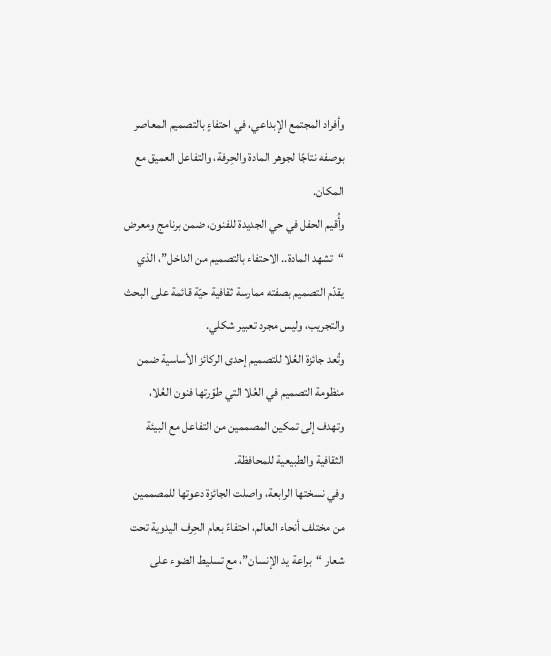وأفراد المجتمع الإبداعي، في احتفاءٍ بالتصميم المعاصر بوصفه نتاجًا لجوهر المادة والحِرفة، والتفاعل العميق مع المكان.
وأُقيم الحفل في حي الجديدة للفنون، ضمن برنامج ومعرض “تشهد المادة.. الاحتفاء بالتصميم من الداخل”، الذي يقدّم التصميم بصفته ممارسة ثقافية حيّة قائمة على البحث والتجريب، وليس مجرد تعبير شكلي.
وتُعد جائزة العُلا للتصميم إحدى الركائز الأساسية ضمن منظومة التصميم في العُلا التي طوّرتها فنون العُلا، وتهدف إلى تمكين المصممين من التفاعل مع البيئة الثقافية والطبيعية للمحافظة.
وفي نسختها الرابعة، واصلت الجائزة دعوتها للمصممين من مختلف أنحاء العالم، احتفاءً بعام الحِرف اليدوية تحت شعار “براعة يد الإنسان”، مع تسليط الضوء على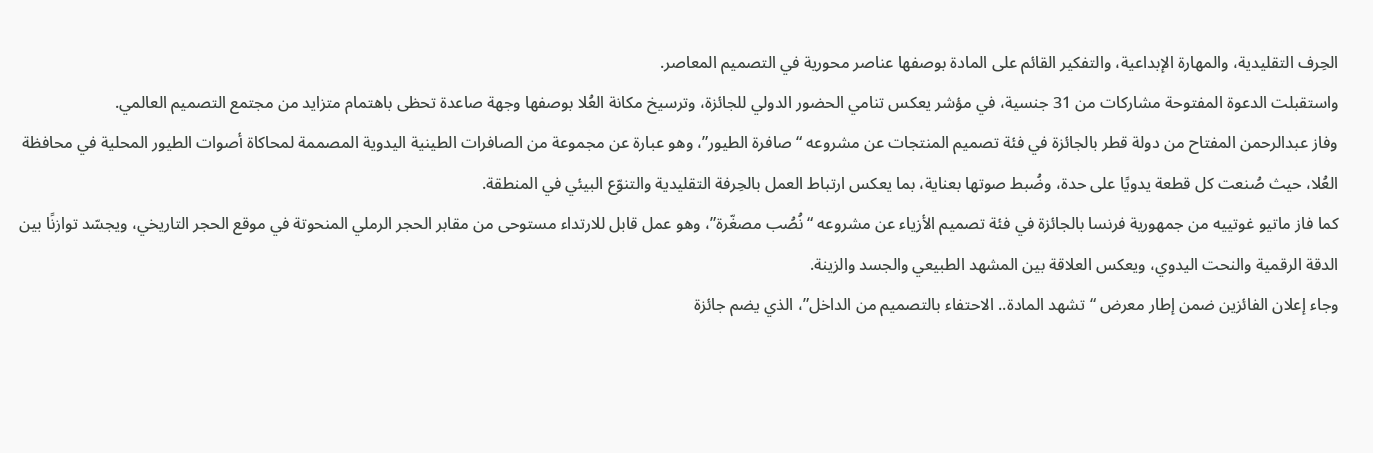الحِرف التقليدية، والمهارة الإبداعية، والتفكير القائم على المادة بوصفها عناصر محورية في التصميم المعاصر.
واستقبلت الدعوة المفتوحة مشاركات من 31 جنسية، في مؤشر يعكس تنامي الحضور الدولي للجائزة، وترسيخ مكانة العُلا بوصفها وجهة صاعدة تحظى باهتمام متزايد من مجتمع التصميم العالمي.
وفاز عبدالرحمن المفتاح من دولة قطر بالجائزة في فئة تصميم المنتجات عن مشروعه “صافرة الطيور”، وهو عبارة عن مجموعة من الصافرات الطينية اليدوية المصممة لمحاكاة أصوات الطيور المحلية في محافظة العُلا، حيث صُنعت كل قطعة يدويًا على حدة، وضُبط صوتها بعناية، بما يعكس ارتباط العمل بالحِرفة التقليدية والتنوّع البيئي في المنطقة.
كما فاز ماتيو غوتييه من جمهورية فرنسا بالجائزة في فئة تصميم الأزياء عن مشروعه “نُصُب مصغّرة”، وهو عمل قابل للارتداء مستوحى من مقابر الحجر الرملي المنحوتة في موقع الحجر التاريخي، ويجسّد توازنًا بين الدقة الرقمية والنحت اليدوي، ويعكس العلاقة بين المشهد الطبيعي والجسد والزينة.
وجاء إعلان الفائزين ضمن إطار معرض “تشهد المادة.. الاحتفاء بالتصميم من الداخل”، الذي يضم جائزة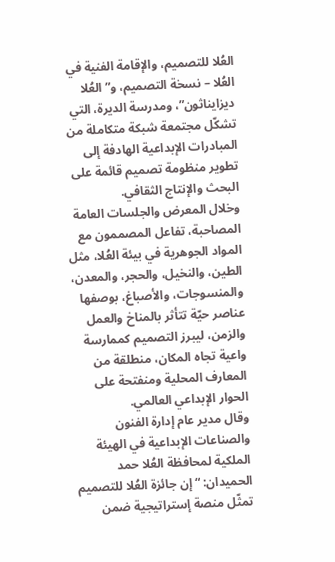العُلا للتصميم، والإقامة الفنية في العُلا – نسخة التصميم، و”العُلا ديزايناثون”، ومدرسة الديرة، التي تشكّل مجتمعة شبكة متكاملة من المبادرات الإبداعية الهادفة إلى تطوير منظومة تصميم قائمة على البحث والإنتاج الثقافي.
وخلال المعرض والجلسات العامة المصاحبة، تفاعل المصممون مع المواد الجوهرية في بيئة العُلا، مثل الطين، والنخيل، والحجر، والمعدن، والمنسوجات، والأصباغ، بوصفها عناصر حيّة تتأثر بالمناخ والعمل والزمن، ليبرز التصميم كممارسة واعية تجاه المكان، منطلقة من المعارف المحلية ومنفتحة على الحوار الإبداعي العالمي.
وقال مدير عام إدارة الفنون والصناعات الإبداعية في الهيئة الملكية لمحافظة العُلا حمد الحميدان: “إن جائزة العُلا للتصميم تمثّل منصة إستراتيجية ضمن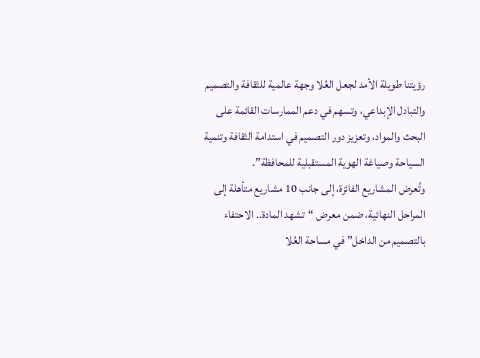رؤيتنا طويلة الأمد لجعل العُلا وجهة عالمية للثقافة والتصميم والتبادل الإبداعي، وتسهم في دعم الممارسات القائمة على البحث والمواد، وتعزيز دور التصميم في استدامة الثقافة وتنمية السياحة وصياغة الهوية المستقبلية للمحافظة”.
وتُعرض المشاريع الفائزة، إلى جانب 10 مشاريع متأهلة إلى المراحل النهائية، ضمن معرض “تشهد المادة.. الاحتفاء بالتصميم من الداخل” في مساحة العُلا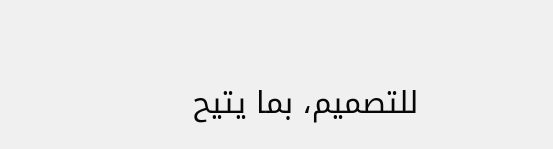للتصميم، بما يتيح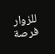للزوار فرصة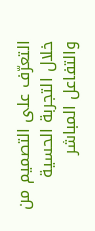التعرّف على التصميم من خلال التجربة الحسية والتفاعل المباشر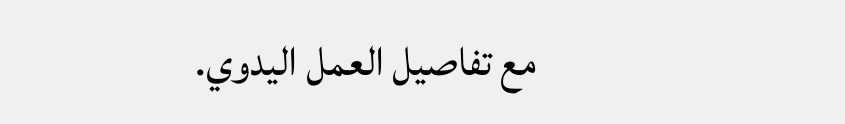مع تفاصيل العمل اليدوي.